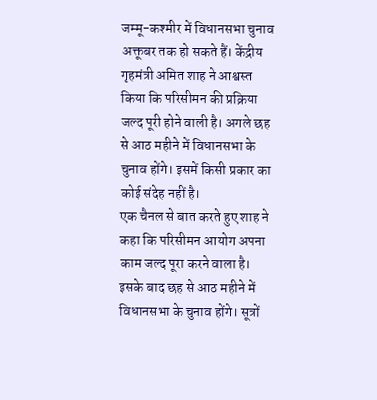जम्मू-कश्मीर में विधानसभा चुनाव अक्तूबर तक हो सकते हैं। केंद्रीय गृहमंत्री अमित शाह ने आश्वस्त किया कि परिसीमन की प्रक्रिया जल्द पूरी होने वाली है। अगले छह से आठ महीने में विधानसभा के चुनाव होंगे। इसमें किसी प्रकार का कोई संदेह नहीं है।
एक चैनल से बात करते हुए शाह ने कहा कि परिसीमन आयोग अपना काम जल्द पूरा करने वाला है। इसके बाद छह से आठ महीने में विधानसभा के चुनाव होंगे। सूत्रों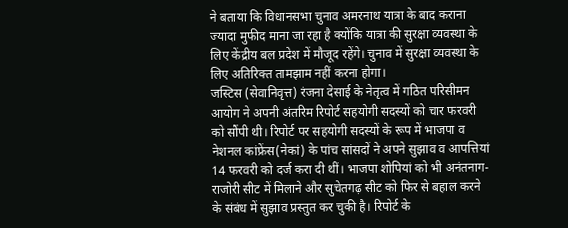ने बताया कि विधानसभा चुनाव अमरनाथ यात्रा के बाद कराना ज्यादा मुफीद माना जा रहा है क्योंकि यात्रा की सुरक्षा व्यवस्था के लिए केंद्रीय बल प्रदेश में मौजूद रहेंगे। चुनाव में सुरक्षा व्यवस्था के लिए अतिरिक्त तामझाम नहीं करना होगा।
जस्टिस (सेवानिवृत्त) रंजना देसाई के नेतृत्व में गठित परिसीमन आयोग ने अपनी अंतरिम रिपोर्ट सहयोगी सदस्यों को चार फरवरी को सौंपी थी। रिपोर्ट पर सहयोगी सदस्यों के रूप में भाजपा व नेशनल कांफ्रेंस(नेकां) के पांच सांसदों ने अपने सुझाव व आपत्तियां 14 फरवरी को दर्ज करा दी थीं। भाजपा शोपियां को भी अनंतनाग-राजोरी सीट में मिलाने और सुचेतगढ़ सीट को फिर से बहाल करने के संबंध में सुझाव प्रस्तुत कर चुकी है। रिपोर्ट के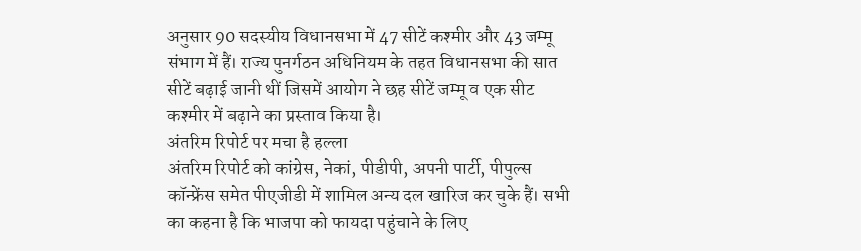अनुसार 90 सदस्यीय विधानसभा में 47 सीटें कश्मीर और 43 जम्मू संभाग में हैं। राज्य पुनर्गठन अधिनियम के तहत विधानसभा की सात सीटें बढ़ाई जानी थीं जिसमें आयोग ने छह सीटें जम्मू व एक सीट कश्मीर में बढ़ाने का प्रस्ताव किया है।
अंतरिम रिपोर्ट पर मचा है हल्ला
अंतरिम रिपोर्ट को कांग्रेस, नेकां, पीडीपी, अपनी पार्टी, पीपुल्स कॉन्फ्रेंस समेत पीएजीडी में शामिल अन्य दल खारिज कर चुके हैं। सभी का कहना है कि भाजपा को फायदा पहुंचाने के लिए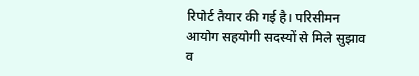रिपोर्ट तैयार की गई है। परिसीमन आयोग सहयोगी सदस्यों से मिले सुझाव व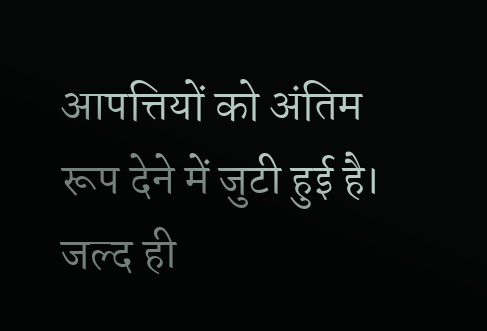आपत्तियों को अंतिम रूप देने में जुटी हुई है। जल्द ही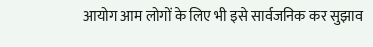आयोग आम लोगों के लिए भी इसे सार्वजनिक कर सुझाव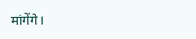मांगेंगे।